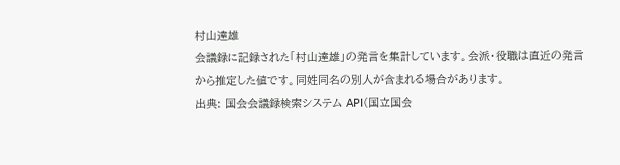村山達雄
会議録に記録された「村山達雄」の発言を集計しています。会派・役職は直近の発言から推定した値です。同姓同名の別人が含まれる場合があります。
出典: 国会会議録検索システム API(国立国会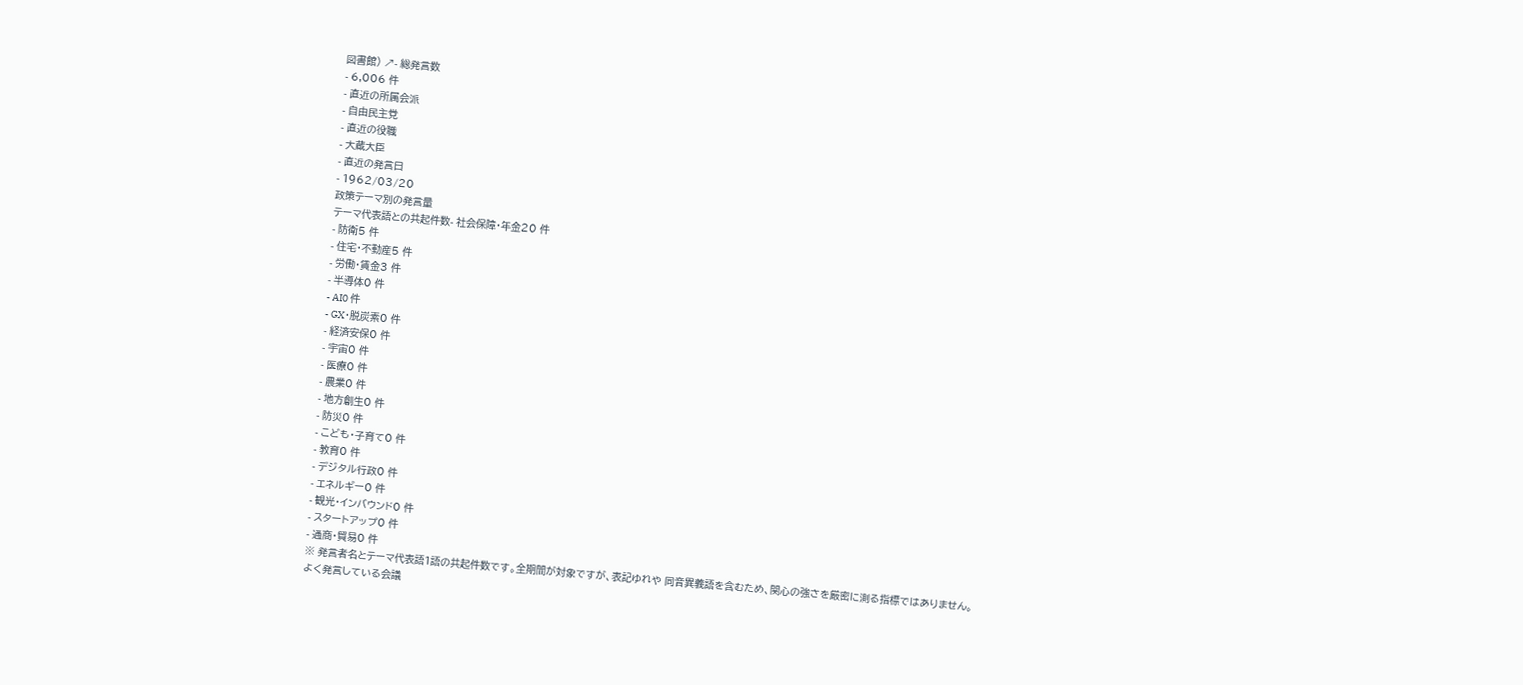図書館) ↗- 総発言数
- 6,006 件
- 直近の所属会派
- 自由民主党
- 直近の役職
- 大蔵大臣
- 直近の発言日
- 1962/03/20
政策テーマ別の発言量
テーマ代表語との共起件数- 社会保障・年金20 件
- 防衛5 件
- 住宅・不動産5 件
- 労働・賃金3 件
- 半導体0 件
- AI0 件
- GX・脱炭素0 件
- 経済安保0 件
- 宇宙0 件
- 医療0 件
- 農業0 件
- 地方創生0 件
- 防災0 件
- こども・子育て0 件
- 教育0 件
- デジタル行政0 件
- エネルギー0 件
- 観光・インバウンド0 件
- スタートアップ0 件
- 通商・貿易0 件
※ 発言者名とテーマ代表語1語の共起件数です。全期間が対象ですが、表記ゆれや 同音異義語を含むため、関心の強さを厳密に測る指標ではありません。
よく発言している会議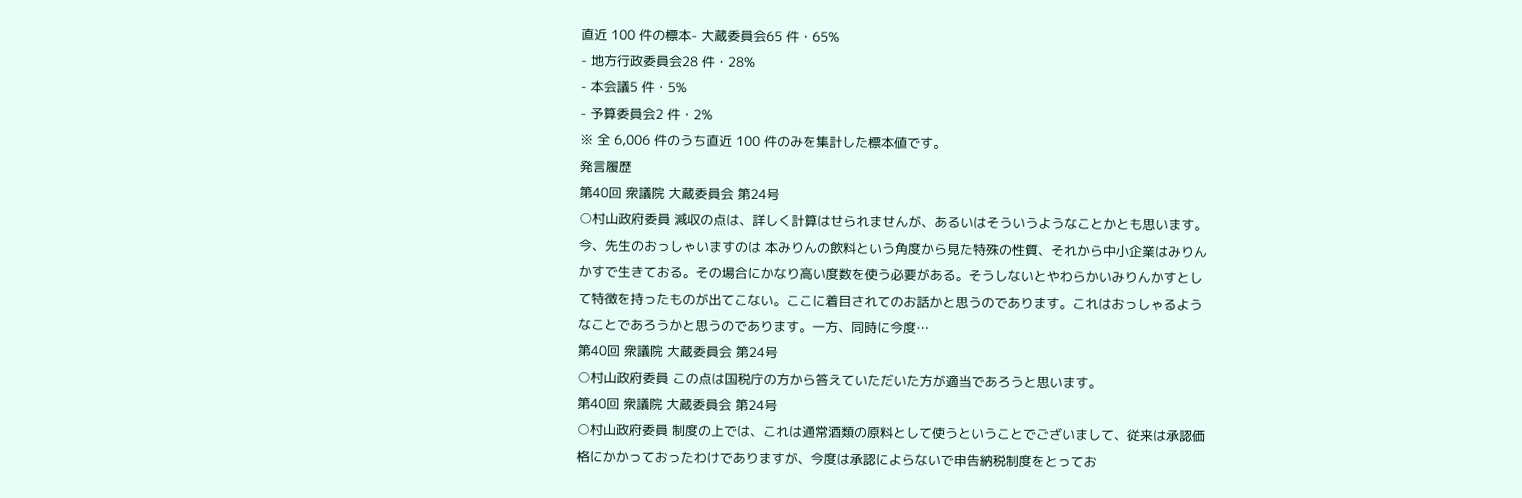直近 100 件の標本- 大蔵委員会65 件・65%
- 地方行政委員会28 件・28%
- 本会議5 件・5%
- 予算委員会2 件・2%
※ 全 6,006 件のうち直近 100 件のみを集計した標本値です。
発言履歴
第40回 衆議院 大蔵委員会 第24号
○村山政府委員 減収の点は、詳しく計算はせられませんが、あるいはそういうようなことかとも思います。今、先生のおっしゃいますのは 本みりんの飲料という角度から見た特殊の性質、それから中小企業はみりんかすで生きておる。その場合にかなり高い度数を使う必要がある。そうしないとやわらかいみりんかすとして特徴を持ったものが出てこない。ここに着目されてのお話かと思うのであります。これはおっしゃるようなことであろうかと思うのであります。一方、同時に今度…
第40回 衆議院 大蔵委員会 第24号
○村山政府委員 この点は国税庁の方から答えていただいた方が適当であろうと思います。
第40回 衆議院 大蔵委員会 第24号
○村山政府委員 制度の上では、これは通常酒類の原料として使うということでございまして、従来は承認価格にかかっておったわけでありますが、今度は承認によらないで申告納税制度をとってお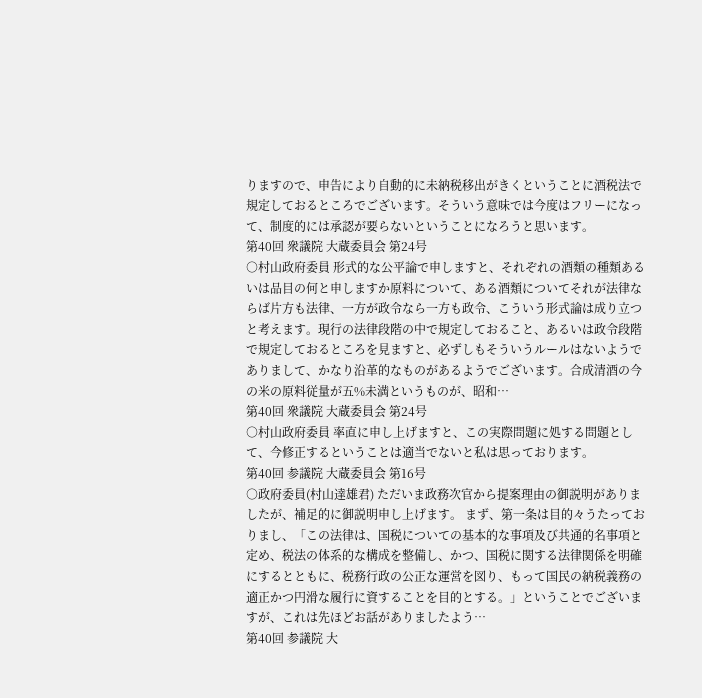りますので、申告により自動的に未納税移出がきくということに酒税法で規定しておるところでございます。そういう意味では今度はフリーになって、制度的には承認が要らないということになろうと思います。
第40回 衆議院 大蔵委員会 第24号
○村山政府委員 形式的な公平論で申しますと、それぞれの酒類の種類あるいは品目の何と申しますか原料について、ある酒類についてそれが法律ならば片方も法律、一方が政令なら一方も政令、こういう形式論は成り立つと考えます。現行の法律段階の中で規定しておること、あるいは政令段階で規定しておるところを見ますと、必ずしもそういうルールはないようでありまして、かなり沿革的なものがあるようでございます。合成清酒の今の米の原料従量が五%未満というものが、昭和…
第40回 衆議院 大蔵委員会 第24号
○村山政府委員 率直に申し上げますと、この実際問題に処する問題として、今修正するということは適当でないと私は思っております。
第40回 参議院 大蔵委員会 第16号
○政府委員(村山達雄君) ただいま政務次官から提案理由の御説明がありましたが、補足的に御説明申し上げます。 まず、第一条は目的々うたっておりまし、「この法律は、国税についての基本的な事項及び共通的名事項と定め、税法の体系的な構成を整備し、かつ、国税に関する法律関係を明確にするとともに、税務行政の公正な運営を図り、もって国民の納税義務の適正かつ円滑な履行に資することを目的とする。」ということでございますが、これは先ほどお話がありましたよう…
第40回 参議院 大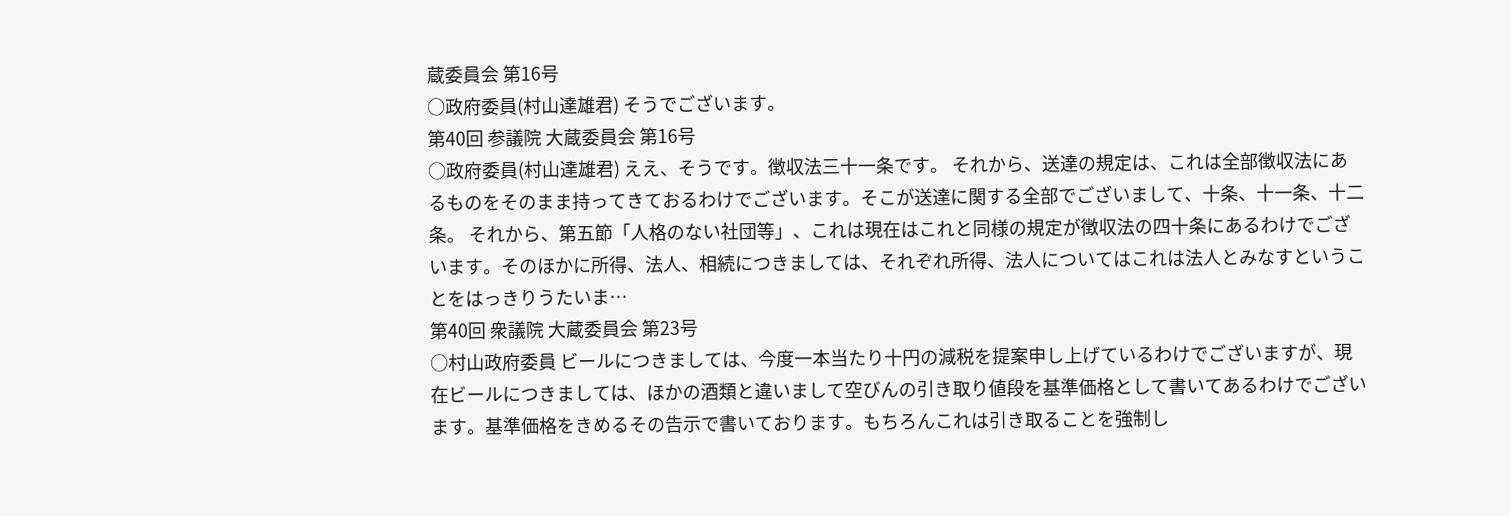蔵委員会 第16号
○政府委員(村山達雄君) そうでございます。
第40回 参議院 大蔵委員会 第16号
○政府委員(村山達雄君) ええ、そうです。徴収法三十一条です。 それから、送達の規定は、これは全部徴収法にあるものをそのまま持ってきておるわけでございます。そこが送達に関する全部でございまして、十条、十一条、十二条。 それから、第五節「人格のない社団等」、これは現在はこれと同様の規定が徴収法の四十条にあるわけでございます。そのほかに所得、法人、相続につきましては、それぞれ所得、法人についてはこれは法人とみなすということをはっきりうたいま…
第40回 衆議院 大蔵委員会 第23号
○村山政府委員 ビールにつきましては、今度一本当たり十円の減税を提案申し上げているわけでございますが、現在ビールにつきましては、ほかの酒類と違いまして空びんの引き取り値段を基準価格として書いてあるわけでございます。基準価格をきめるその告示で書いております。もちろんこれは引き取ることを強制し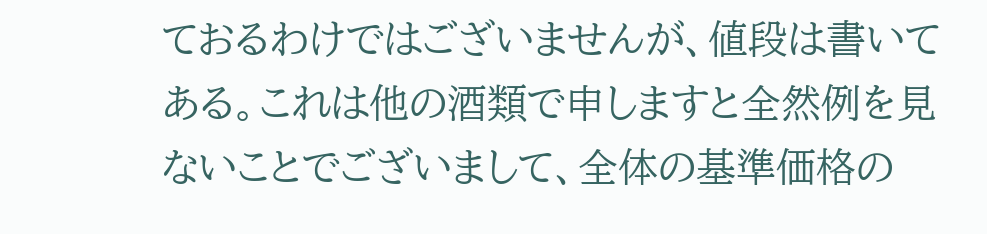ておるわけではございませんが、値段は書いてある。これは他の酒類で申しますと全然例を見ないことでございまして、全体の基準価格の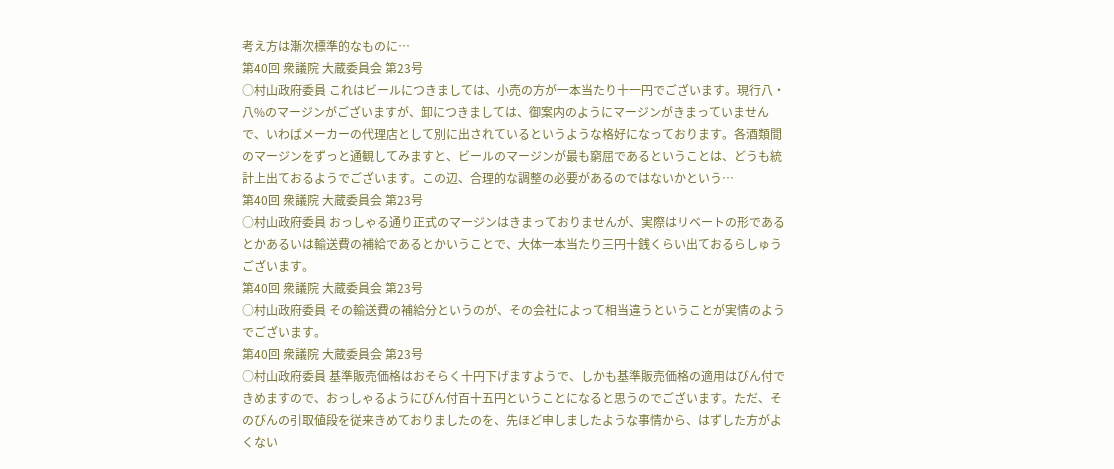考え方は漸次標準的なものに…
第40回 衆議院 大蔵委員会 第23号
○村山政府委員 これはビールにつきましては、小売の方が一本当たり十一円でございます。現行八・八%のマージンがございますが、卸につきましては、御案内のようにマージンがきまっていませんで、いわばメーカーの代理店として別に出されているというような格好になっております。各酒類間のマージンをずっと通観してみますと、ビールのマージンが最も窮屈であるということは、どうも統計上出ておるようでございます。この辺、合理的な調整の必要があるのではないかという…
第40回 衆議院 大蔵委員会 第23号
○村山政府委員 おっしゃる通り正式のマージンはきまっておりませんが、実際はリベートの形であるとかあるいは輸送費の補給であるとかいうことで、大体一本当たり三円十銭くらい出ておるらしゅうございます。
第40回 衆議院 大蔵委員会 第23号
○村山政府委員 その輸送費の補給分というのが、その会社によって相当違うということが実情のようでございます。
第40回 衆議院 大蔵委員会 第23号
○村山政府委員 基準販売価格はおそらく十円下げますようで、しかも基準販売価格の適用はびん付できめますので、おっしゃるようにびん付百十五円ということになると思うのでございます。ただ、そのびんの引取値段を従来きめておりましたのを、先ほど申しましたような事情から、はずした方がよくない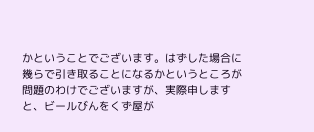かということでございます。はずした場合に幾らで引き取ることになるかというところが問題のわけでございますが、実際申しますと、ビールびんをくず屋が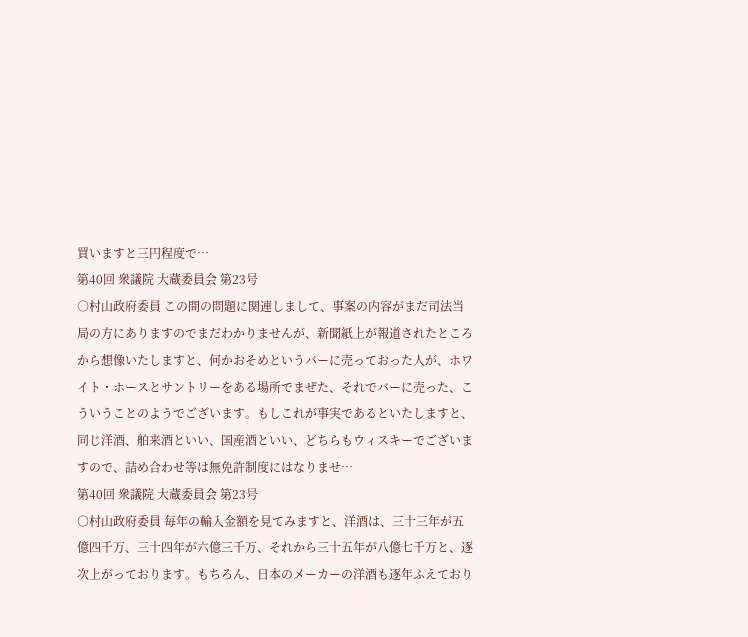買いますと三円程度で…
第40回 衆議院 大蔵委員会 第23号
○村山政府委員 この間の問題に関連しまして、事案の内容がまだ司法当局の方にありますのでまだわかりませんが、新聞紙上が報道されたところから想像いたしますと、何かおそめというバーに売っておった人が、ホワイト・ホースとサントリーをある場所でまぜた、それでバーに売った、こういうことのようでございます。もしこれが事実であるといたしますと、同じ洋酒、舶来酒といい、国産酒といい、どちらもウィスキーでございますので、詰め合わせ等は無免許制度にはなりませ…
第40回 衆議院 大蔵委員会 第23号
○村山政府委員 毎年の輸入金額を見てみますと、洋酒は、三十三年が五億四千万、三十四年が六億三千万、それから三十五年が八億七千万と、逐次上がっております。もちろん、日本のメーカーの洋酒も逐年ふえており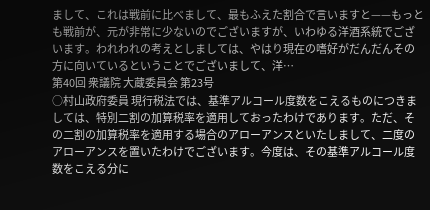まして、これは戦前に比べまして、最もふえた割合で言いますと——もっとも戦前が、元が非常に少ないのでございますが、いわゆる洋酒系統でございます。われわれの考えとしましては、やはり現在の嗜好がだんだんその方に向いているということでございまして、洋…
第40回 衆議院 大蔵委員会 第23号
○村山政府委員 現行税法では、基準アルコール度数をこえるものにつきましては、特別二割の加算税率を適用しておったわけであります。ただ、その二割の加算税率を適用する場合のアローアンスといたしまして、二度のアローアンスを置いたわけでございます。今度は、その基準アルコール度数をこえる分に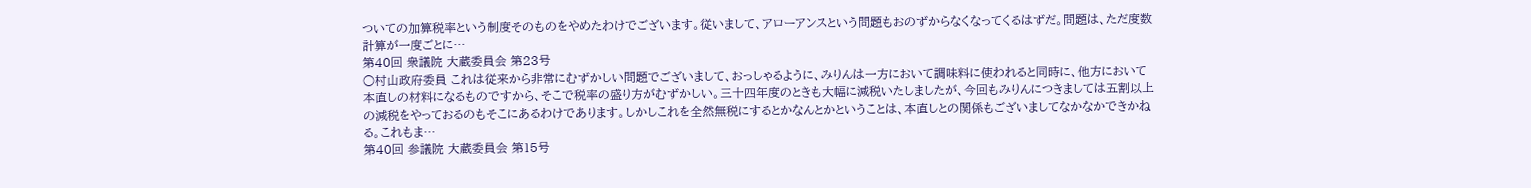ついての加算税率という制度そのものをやめたわけでございます。従いまして、アローアンスという問題もおのずからなくなってくるはずだ。問題は、ただ度数計算が一度ごとに…
第40回 衆議院 大蔵委員会 第23号
○村山政府委員 これは従来から非常にむずかしい問題でございまして、おっしゃるように、みりんは一方において調味料に使われると同時に、他方において本直しの材料になるものですから、そこで税率の盛り方がむずかしい。三十四年度のときも大幅に減税いたしましたが、今回もみりんにつきましては五割以上の減税をやっておるのもそこにあるわけであります。しかしこれを全然無税にするとかなんとかということは、本直しとの関係もございましてなかなかできかねる。これもま…
第40回 参議院 大蔵委員会 第15号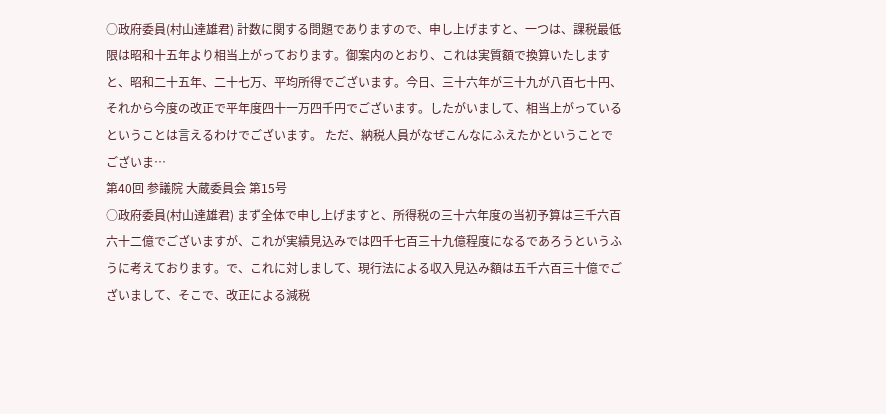○政府委員(村山達雄君) 計数に関する問題でありますので、申し上げますと、一つは、課税最低限は昭和十五年より相当上がっております。御案内のとおり、これは実質額で換算いたしますと、昭和二十五年、二十七万、平均所得でございます。今日、三十六年が三十九が八百七十円、それから今度の改正で平年度四十一万四千円でございます。したがいまして、相当上がっているということは言えるわけでございます。 ただ、納税人員がなぜこんなにふえたかということでございま…
第40回 参議院 大蔵委員会 第15号
○政府委員(村山達雄君) まず全体で申し上げますと、所得税の三十六年度の当初予算は三千六百六十二億でございますが、これが実績見込みでは四千七百三十九億程度になるであろうというふうに考えております。で、これに対しまして、現行法による収入見込み額は五千六百三十億でございまして、そこで、改正による減税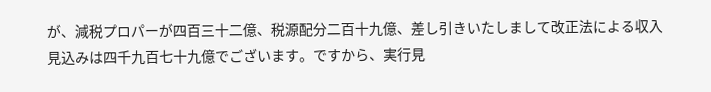が、減税プロパーが四百三十二億、税源配分二百十九億、差し引きいたしまして改正法による収入見込みは四千九百七十九億でございます。ですから、実行見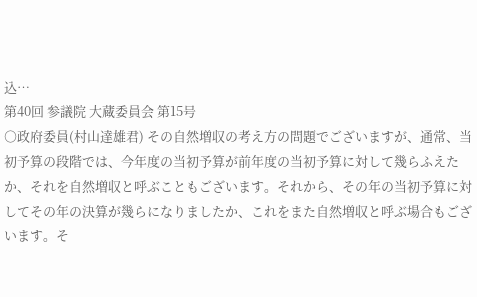込…
第40回 参議院 大蔵委員会 第15号
○政府委員(村山達雄君) その自然増収の考え方の問題でございますが、通常、当初予算の段階では、今年度の当初予算が前年度の当初予算に対して幾らふえたか、それを自然増収と呼ぶこともございます。それから、その年の当初予算に対してその年の決算が幾らになりましたか、これをまた自然増収と呼ぶ場合もございます。そ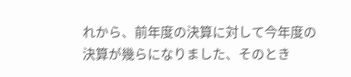れから、前年度の決算に対して今年度の決算が幾らになりました、そのとき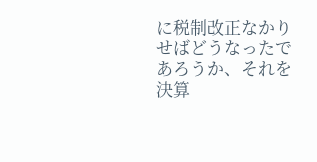に税制改正なかりせばどうなったであろうか、それを決算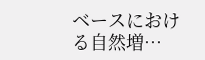ベースにおける自然増…